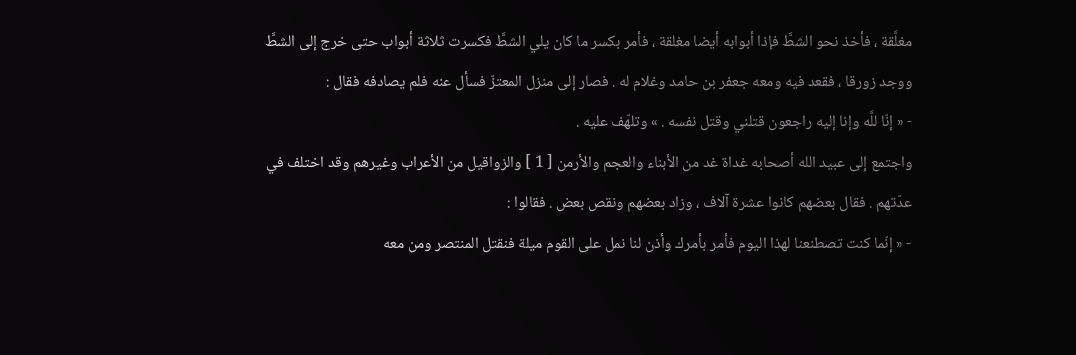مغلَّقة ، فأخذ نحو الشطَّ فإذا أبوابه أيضا مغلقة ، فأمر بكسر ما كان يلي الشطَّ فكسرت ثلاثة أبواب حتى خرج إلى الشطَّ ووجد زورقا ، فقعد فيه ومعه جعفر بن حامد وغلام له . فصار إلى منزل المعتزّ فسأل عنه فلم يصادفه فقال :
- « إنّا للَّه وإنا إليه راجعون قتلني وقتل نفسه . » وتلهّف عليه .
واجتمع إلى عبيد الله أصحابه غداة غد من الأبناء والعجم والأرمن [ 1 ] والزواقيل من الأعراب وغيرهم وقد اختلف في عدّتهم . فقال بعضهم كانوا عشرة آلاف ، وزاد بعضهم ونقص بعض . فقالوا :
- « إنّما كنت تصطنعنا لهذا اليوم فأمر بأمرك وأذن لنا نمل على القوم ميلة فنقتل المنتصر ومن معه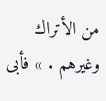من الأتراك وغيرهم . » فأبى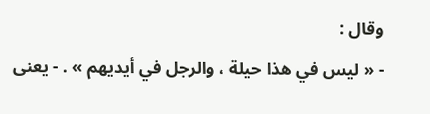وقال :
- « ليس في هذا حيلة ، والرجل في أيديهم » . - يعنى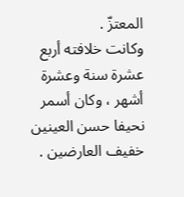المعتزّ .
وكانت خلافته أربع عشرة سنة وعشرة أشهر ، وكان أسمر نحيفا حسن العينين خفيف العارضين .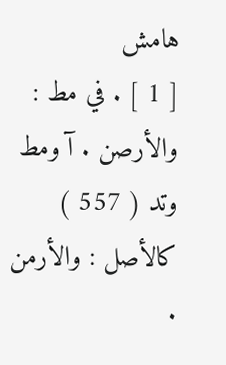هامش
[ 1 ] . في مط : والأرصن . آ ومط وتد ( 557 ) كالأصل : والأرمن .